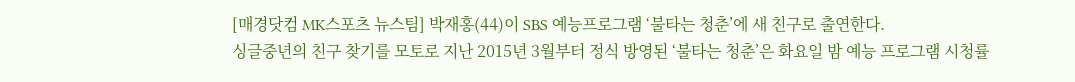[매경닷컴 MK스포츠 뉴스팀] 박재홍(44)이 SBS 예능프로그램 ‘불타는 청춘’에 새 친구로 출연한다.
싱글중년의 친구 찾기를 모토로 지난 2015년 3월부터 정식 방영된 ‘불타는 청춘’은 화요일 밤 예능 프로그램 시청률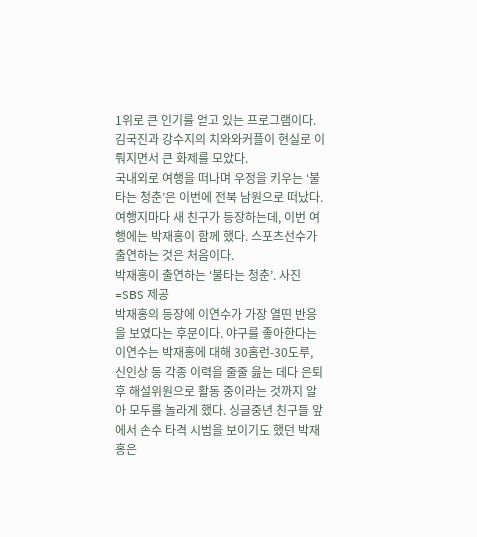1위로 큰 인기를 얻고 있는 프로그램이다. 김국진과 강수지의 치와와커플이 현실로 이뤄지면서 큰 화제를 모았다.
국내외로 여행을 떠나며 우정을 키우는 ‘불타는 청춘’은 이번에 전북 남원으로 떠났다. 여행지마다 새 친구가 등장하는데, 이번 여행에는 박재홍이 함께 했다. 스포츠선수가 출연하는 것은 처음이다.
박재홍이 출연하는 ‘불타는 청춘’. 사진=SBS 제공
박재홍의 등장에 이연수가 가장 열띤 반응을 보였다는 후문이다. 야구를 좋아한다는 이연수는 박재홍에 대해 30홈런-30도루, 신인상 등 각종 이력을 줄줄 읊는 데다 은퇴 후 해설위원으로 활동 중이라는 것까지 알아 모두를 놀라게 했다. 싱글중년 친구들 앞에서 손수 타격 시범을 보이기도 했던 박재홍은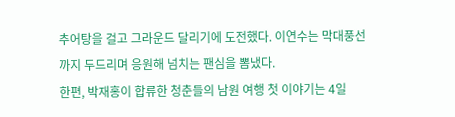추어탕을 걸고 그라운드 달리기에 도전했다. 이연수는 막대풍선까지 두드리며 응원해 넘치는 팬심을 뽐냈다.
한편, 박재홍이 합류한 청춘들의 남원 여행 첫 이야기는 4일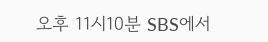오후 11시10분 SBS에서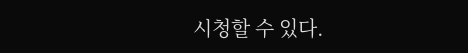시청할 수 있다.